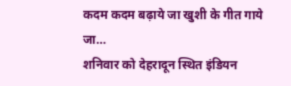कदम कदम बढ़ाये जा खुशी के गीत गाये जा…
शनिवार को देहरादून स्थित इंडियन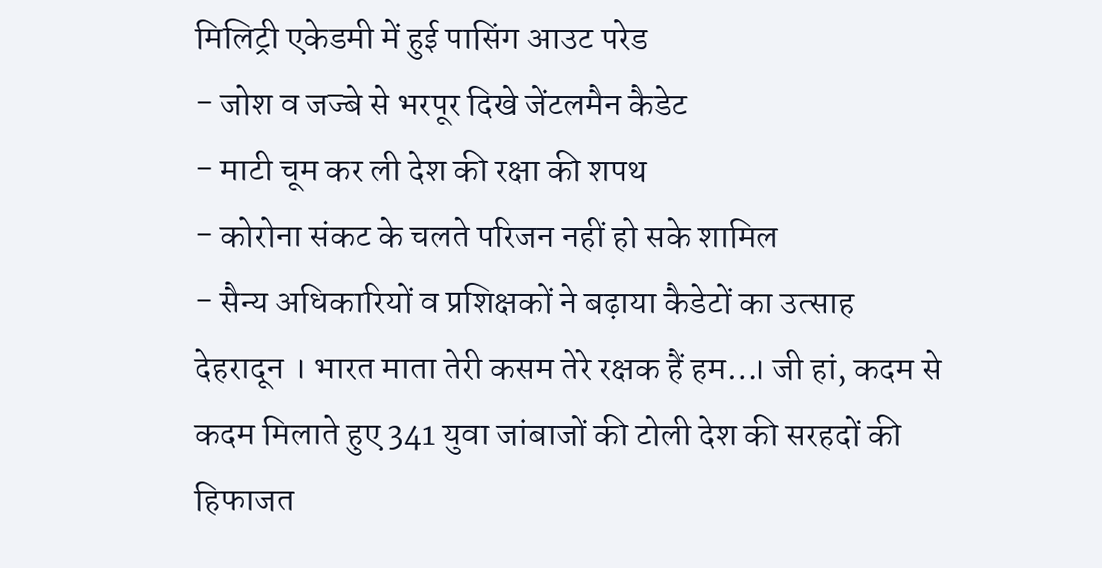मिलिट्री एकेडमी में हुई पासिंग आउट परेड
- जोश व जज्बे से भरपूर दिखे जेंटलमैन कैडेट
- माटी चूम कर ली देश की रक्षा की शपथ
- कोरोना संकट के चलते परिजन नहीं हो सके शामिल
- सैन्य अधिकारियों व प्रशिक्षकों ने बढ़ाया कैडेटों का उत्साह
देहरादून । भारत माता तेरी कसम तेरे रक्षक हैं हम…। जी हां, कदम से कदम मिलाते हुए 341 युवा जांबाजों की टोली देश की सरहदों की हिफाजत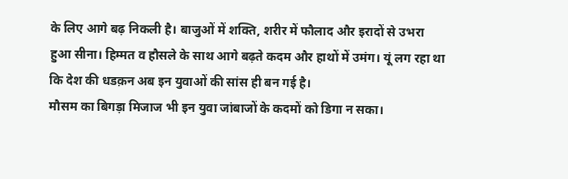के लिए आगे बढ़ निकली है। बाजुओं में शक्ति, शरीर में फौलाद और इरादों से उभरा हुआ सीना। हिम्मत व हौसले के साथ आगे बढ़ते कदम और हाथों में उमंग। यूं लग रहा था कि देश की धडक़न अब इन युवाओं की सांस ही बन गई है।
मौसम का बिगड़ा मिजाज भी इन युवा जांबाजों के कदमों को डिगा न सका।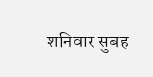शनिवार सुबह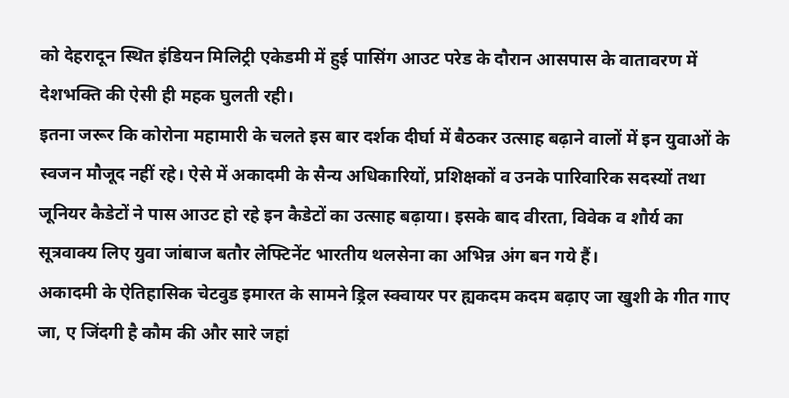को देहरादून स्थित इंडियन मिलिट्री एकेडमी में हुई पासिंग आउट परेड के दौरान आसपास के वातावरण में देशभक्ति की ऐसी ही महक घुलती रही।
इतना जरूर कि कोरोना महामारी के चलते इस बार दर्शक दीर्घा में बैठकर उत्साह बढ़ाने वालों में इन युवाओं के स्वजन मौजूद नहीं रहे। ऐसे में अकादमी के सैन्य अधिकारियों, प्रशिक्षकों व उनके पारिवारिक सदस्यों तथा जूनियर कैडेटों ने पास आउट हो रहे इन कैडेटों का उत्साह बढ़ाया। इसके बाद वीरता, विवेक व शौर्य का सूत्रवाक्य लिए युवा जांबाज बतौर लेफ्टिनेंट भारतीय थलसेना का अभिन्न अंग बन गये हैं।
अकादमी के ऐतिहासिक चेटवुड इमारत के सामने ड्रिल स्क्वायर पर ह्यकदम कदम बढ़ाए जा खुशी के गीत गाए जा, ए जिंदगी है कौम की और सारे जहां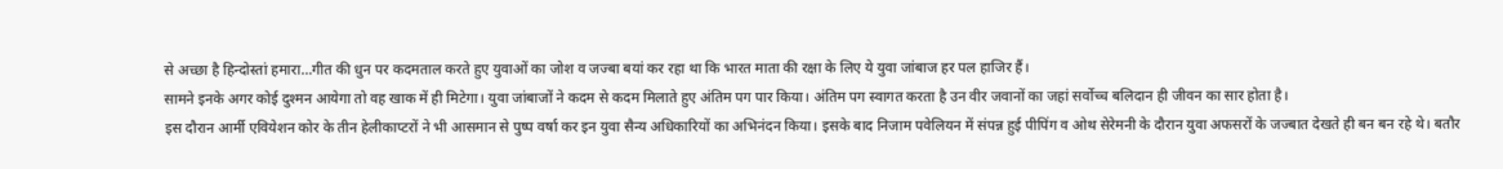से अच्छा है हिन्दोस्तां हमारा…गीत की धुन पर कदमताल करते हुए युवाओं का जोश व जज्बा बयां कर रहा था कि भारत माता की रक्षा के लिए ये युवा जांबाज हर पल हाजिर हैं।
सामने इनके अगर कोई दुश्मन आयेगा तो वह खाक में ही मिटेगा। युवा जांबाजों ने कदम से कदम मिलाते हुए अंतिम पग पार किया। अंतिम पग स्वागत करता है उन वीर जवानों का जहां सर्वोच्च बलिदान ही जीवन का सार होता है।
इस दौरान आर्मी एवियेशन कोर के तीन हेलीकाप्टरों ने भी आसमान से पुष्प वर्षा कर इन युवा सैन्य अधिकारियों का अभिनंदन किया। इसके बाद निजाम पवेलियन में संपन्न हुई पीपिंग व ओथ सेरेमनी के दौरान युवा अफसरों के जज्बात देखते ही बन बन रहे थे। बतौर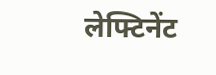लेफ्टिनेंट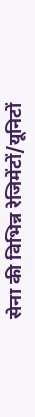सेना की विभिन्न रेजिमेंटों/यूनिटों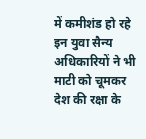में कमीशंड हो रहे इन युवा सैन्य अधिकारियों ने भी माटी को चूमकर देश की रक्षा के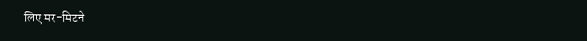लिए मर-मिटने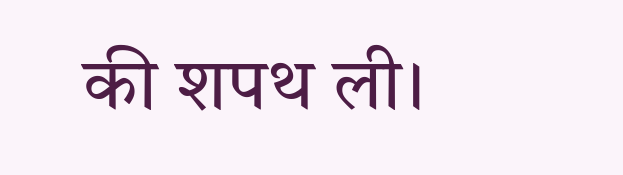की शपथ ली।